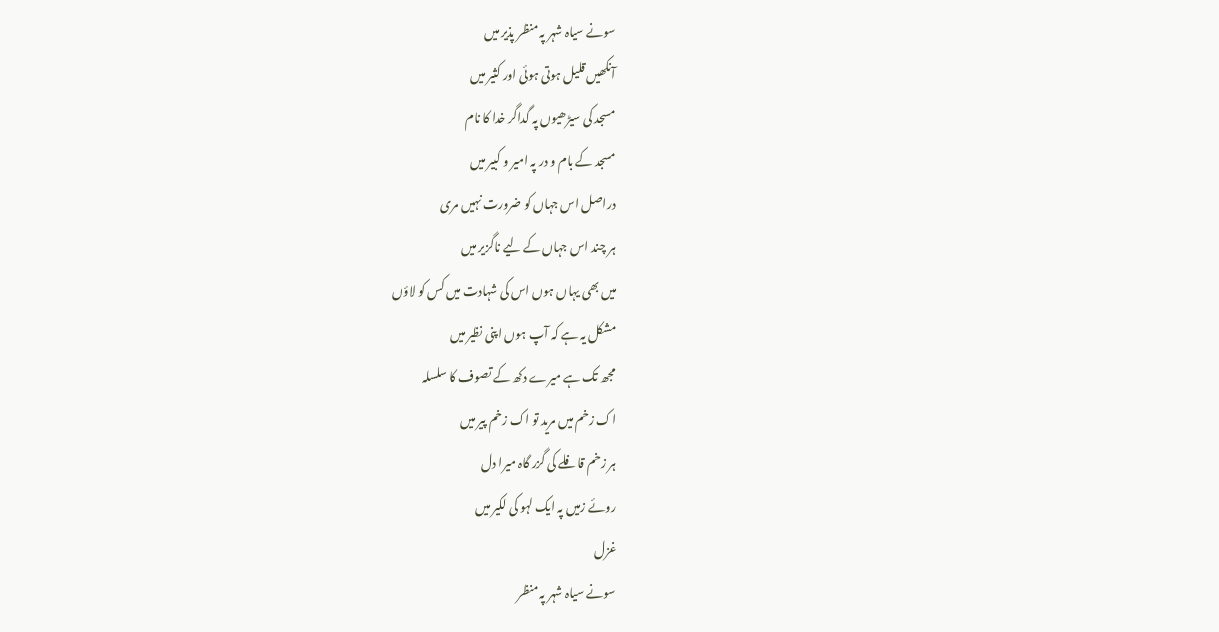سونے سیاہ شہر پہ منظر پذیر میں
آنکھیں قلیل ہوتی ہوئی اور کثیر میں
مسجد کی سیڑھیوں پہ گداگر خدا کا نام
مسجد کے بام و در پہ امیر و کبیر میں
دراصل اس جہاں کو ضرورت نہیں مری
ہر چند اس جہاں کے لیے ناگزیر میں
میں بھی یہاں ہوں اس کی شہادت میں کس کو لاؤں
مشکل یہ ہے کہ آپ ہوں اپنی نظیر میں
مجھ تک ہے میرے دکھ کے تصوف کا سلسلہ
اک زخم میں مرید تو اک زخم پیر میں
ہر زخم قافلے کی گزر گاہ میرا دل
روئے زمیں پہ ایک لہو کی لکیر میں
غزل
سونے سیاہ شہر پہ منظر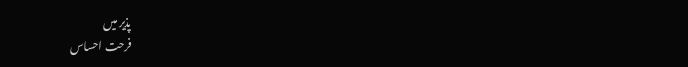پذیر میں
فرحت احساس